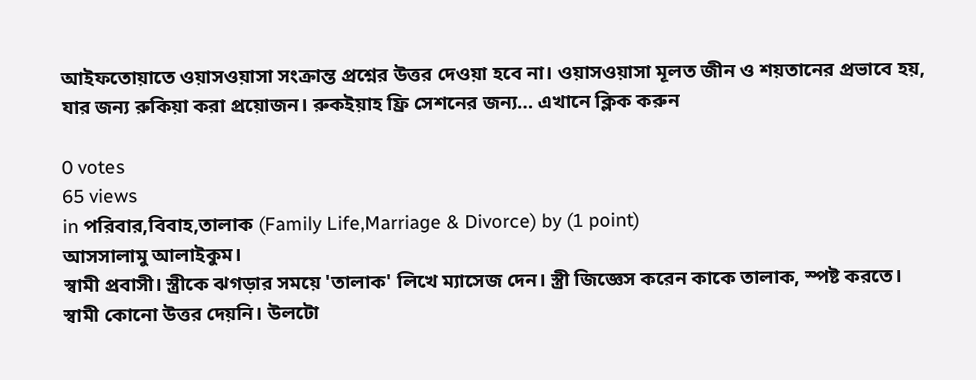আইফতোয়াতে ওয়াসওয়াসা সংক্রান্ত প্রশ্নের উত্তর দেওয়া হবে না। ওয়াসওয়াসা মূলত জীন ও শয়তানের প্রভাবে হয়, যার জন্য রুকিয়া করা প্রয়োজন। রুকইয়াহ ফ্রি সেশনের জন্য… এখানে ক্লিক করুন

0 votes
65 views
in পরিবার,বিবাহ,তালাক (Family Life,Marriage & Divorce) by (1 point)
আসসালামু আলাইকুম।
স্বামী প্রবাসী। স্ত্রীকে ঝগড়ার সময়ে 'তালাক' লিখে ম্যাসেজ দেন। স্ত্রী জিজ্ঞেস করেন কাকে তালাক, স্পষ্ট করতে। স্বামী কোনো উত্তর দেয়নি। উলটো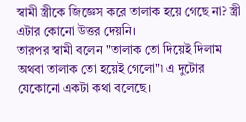স্বামী স্ত্রীকে জিজ্ঞেস করে তালাক হয়ে গেছে না? স্ত্রী এটার কোনো উত্তর দেয়নি।
তারপর স্বামী বলেন "তালাক তো দিয়েই দিলাম অথবা তালাক তো হয়েই গেলো"৷ এ দুটোর যেকোনো একটা কথা বলেছে।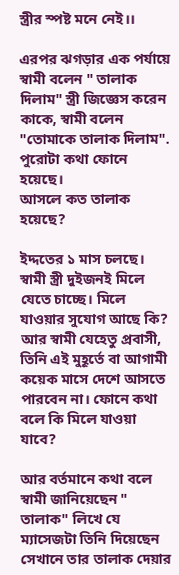স্ত্রীর স্পষ্ট মনে নেই।।

এরপর ঝগড়ার এক পর্যায়ে স্বামী বলেন " তালাক দিলাম" স্ত্রী জিজ্ঞেস করেন কাকে, স্বামী বলেন "তোমাকে তালাক দিলাম". পুরোটা কথা ফোনে হয়েছে।
আসলে কত তালাক হয়েছে?

ইদ্দতের ১ মাস চলছে। স্বামী স্ত্রী দুইজনই মিলে যেতে চাচ্ছে। মিলে যাওয়ার সুযোগ আছে কি? আর স্বামী যেহেতু প্রবাসী, তিনি এই মুহূর্তে বা আগামী কয়েক মাসে দেশে আসতে পারবেন না। ফোনে কথা বলে কি মিলে যাওয়া যাবে?

আর বর্তমানে কথা বলে স্বামী জানিয়েছেন " তালাক" লিখে যে ম্যাসেজটা তিনি দিয়েছেন সেখানে তার তালাক দেয়ার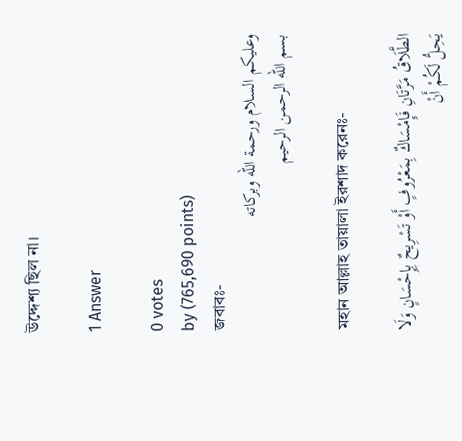উদ্দেশ্য ছিল না।

1 Answer

0 votes
by (765,690 points)
জবাবঃ-
وعليكم السلام ورحمة الله وبركاته
بسم الله الرحمن الرحيم

মহান আল্লাহ তায়ালা ইরশাদ করেনঃ-

الطَّلَاقُ مَرَّتَانِ فَإِمْسَاكٌ بِمَعْرُوفٍ أَوْ تَسْرِيحٌ بِإِحْسَانٍ وَلَا يَحِلُّ لَكُمْ أَنْ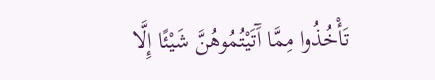تَأْخُذُوا مِمَّا آَتَيْتُمُوهُنَّ شَيْئًا إِلَّا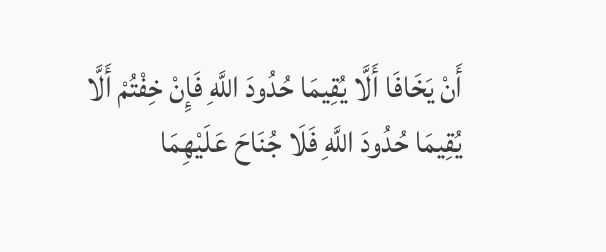أَنْ يَخَافَا أَلَّا يُقِيمَا حُدُودَ اللَّهِ فَإِنْ خِفْتُمْ أَلَّا يُقِيمَا حُدُودَ اللَّهِ فَلَا جُنَاحَ عَلَيْهِمَا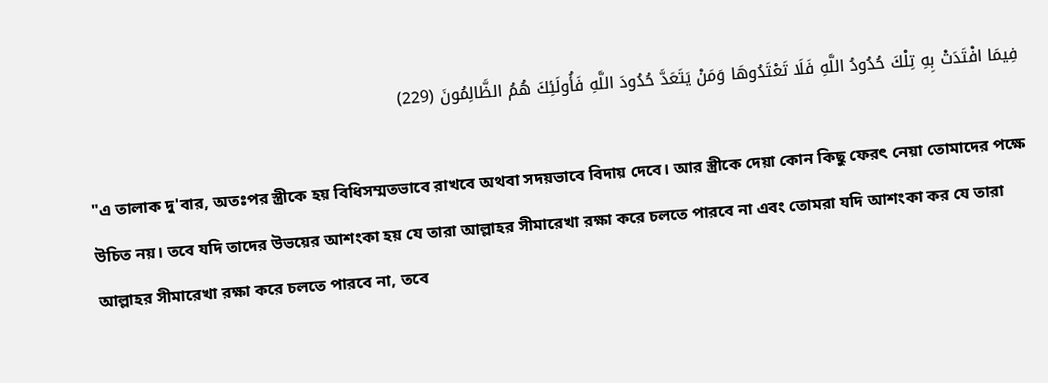فِيمَا افْتَدَتْ بِهِ تِلْكَ حُدُودُ اللَّهِ فَلَا تَعْتَدُوهَا وَمَنْ يَتَعَدَّ حُدُودَ اللَّهِ فَأُولَئِكَ هُمُ الظَّالِمُونَ (229)

"এ তালাক দু'বার, অতঃপর স্ত্রীকে হয় বিধিসম্মতভাবে রাখবে অথবা সদয়ভাবে বিদায় দেবে। আর স্ত্রীকে দেয়া কোন কিছু ফেরৎ নেয়া তোমাদের পক্ষে উচিত নয়। তবে যদি তাদের উভয়ের আশংকা হয় যে তারা আল্লাহর সীমারেখা রক্ষা করে চলতে পারবে না এবং তোমরা যদি আশংকা কর যে তারা আল্লাহর সীমারেখা রক্ষা করে চলতে পারবে না, তবে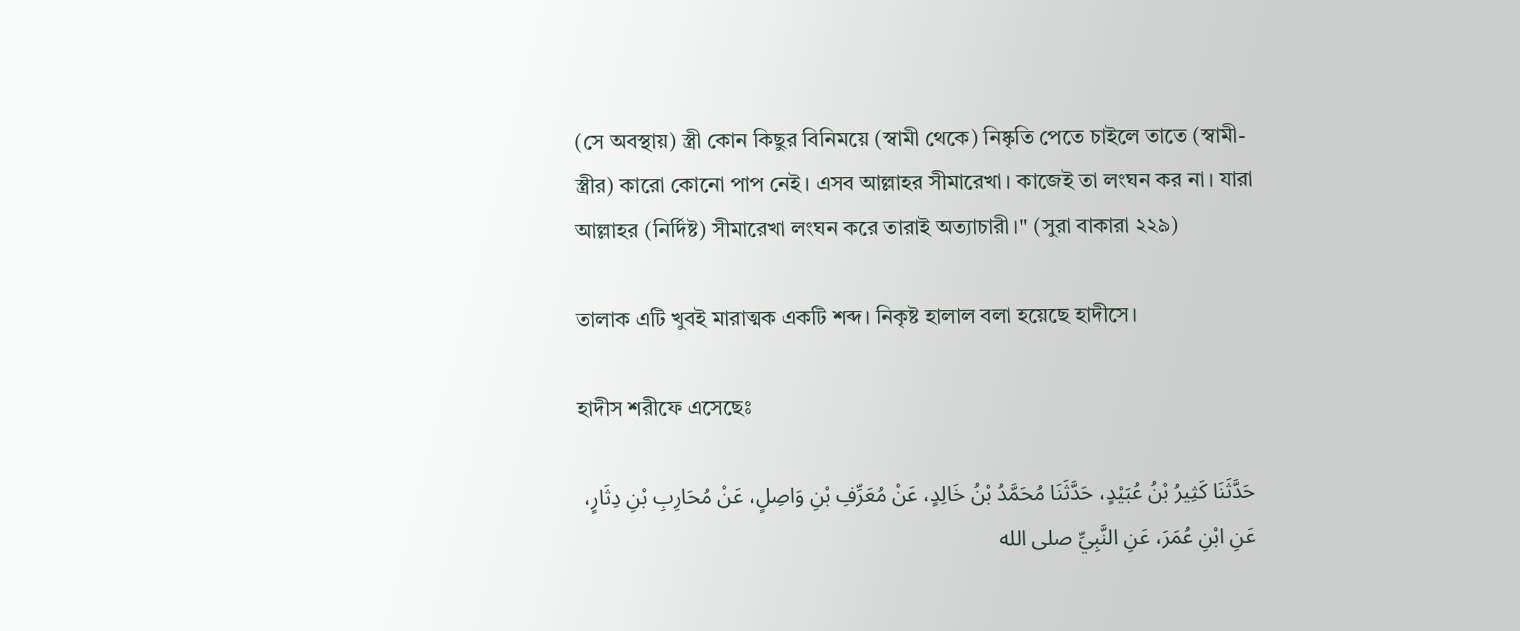(সে অবস্থায়) স্ত্রী কোন কিছুর বিনিময়ে (স্বামী থেকে) নিষ্কৃতি পেতে চাইলে তাতে (স্বামী-স্ত্রীর) কারো কোনো পাপ নেই। এসব আল্লাহর সীমারেখা। কাজেই তা লংঘন কর না। যারা আল্লাহর (নির্দিষ্ট) সীমারেখা লংঘন করে তারাই অত্যাচারী।" (সুরা বাকারা ২২৯)

তালাক এটি খুবই মারাত্মক একটি শব্দ। নিকৃষ্ট হালাল বলা হয়েছে হাদীসে।

হাদীস শরীফে এসেছেঃ

حَدَّثَنَا كَثِيرُ بْنُ عُبَيْدٍ، حَدَّثَنَا مُحَمَّدُ بْنُ خَالِدٍ، عَنْ مُعَرِّفِ بْنِ وَاصِلٍ، عَنْ مُحَارِبِ بْنِ دِثَارٍ، عَنِ ابْنِ عُمَرَ، عَنِ النَّبِيِّ صلى الله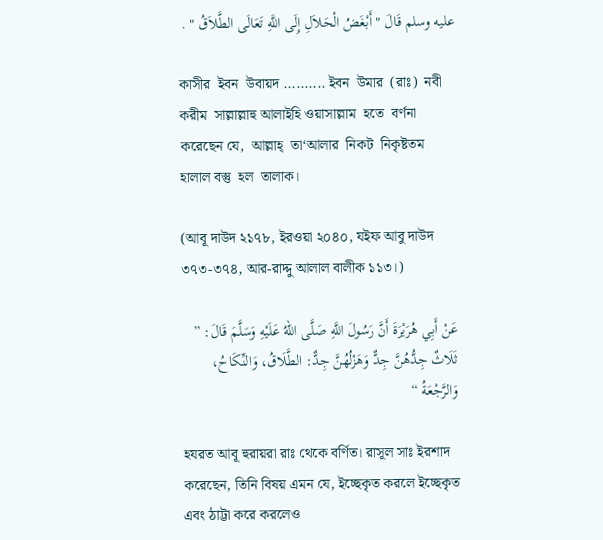عليه وسلم قَالَ " أَبْغَضُ الْحَلاَلِ إِلَى اللَّهِ تَعَالَى الطَّلاَقُ " .

কাসীর  ইবন  উবায়দ .......... ইবন  উমার  (রাঃ)  নবী  করীম  সাল্লাল্লাহু আলাইহি ওয়াসাল্লাম  হতে  বর্ণনা  করেছেন যে,  আল্লাহ্  তা‘আলার  নিকট  নিকৃষ্টতম  হালাল বস্তু  হল  তালাক।

(আবূ দাউদ ২১৭৮, ইরওয়া ২০৪০, যইফ আবু দাউদ ৩৭৩-৩৭৪, আর-রাদ্দু আলাল বালীক ১১৩।)

عَنْ أَبِي هُرَيْرَةَ أَنَّ رَسُولَ اللَّهِ صَلَّى اللهُ عَلَيْهِ وَسَلَّمَ قَالَ: ” ثَلَاثٌ جِدُّهُنَّ جِدٌّ وَهَزْلُهُنَّ جِدٌّ: الطَّلَاقُ، وَالنِّكَاحُ، وَالرَّجْعَةُ “

হযরত আবূ হুরায়রা রাঃ থেকে বর্ণিত। রাসূল সাঃ ইরশাদ করেছেন, তিনি বিষয় এমন যে, ইচ্ছেকৃত করলে ইচ্ছেকৃত এবং ঠাট্টা করে করলেও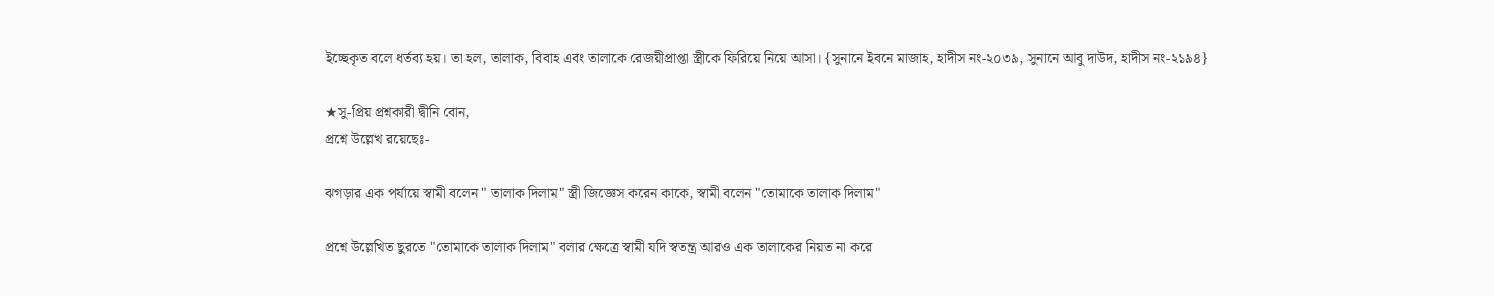ইচ্ছেকৃত বলে ধর্তব্য হয়। তা হল, তালাক, বিবাহ এবং তালাকে রেজয়ীপ্রাপ্তা স্ত্রীকে ফিরিয়ে নিয়ে আসা। {সুনানে ইবনে মাজাহ, হাদীস নং-২০৩৯, সুনানে আবু দাউদ, হাদীস নং-২১৯৪}

★সু-প্রিয় প্রশ্নকারী দ্বীনি বোন,
প্রশ্নে উল্লেখ রয়েছেঃ-

ঝগড়ার এক পর্যায়ে স্বামী বলেন " তালাক দিলাম" স্ত্রী জিজ্ঞেস করেন কাকে, স্বামী বলেন "তোমাকে তালাক দিলাম"

প্রশ্নে উল্লেখিত ছুরতে "তোমাকে তালাক দিলাম" বলার ক্ষেত্রে স্বামী যদি স্বতন্ত্র আরও এক তালাকের নিয়ত না করে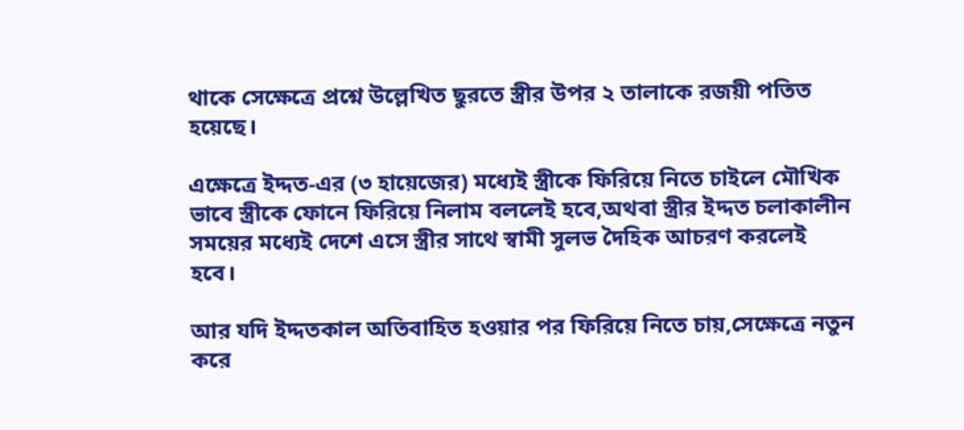থাকে সেক্ষেত্রে প্রশ্নে উল্লেখিত ছুরতে স্ত্রীর উপর ২ তালাকে রজয়ী পতিত হয়েছে।

এক্ষেত্রে ইদ্দত-এর (৩ হায়েজের) মধ্যেই স্ত্রীকে ফিরিয়ে নিতে চাইলে মৌখিক ভাবে স্ত্রীকে ফোনে ফিরিয়ে নিলাম বললেই হবে,অথবা স্ত্রীর ইদ্দত চলাকালীন সময়ের মধ্যেই দেশে এসে স্ত্রীর সাথে স্বামী সুলভ দৈহিক আচরণ করলেই হবে।

আর যদি ইদ্দতকাল অতিবাহিত হওয়ার পর ফিরিয়ে নিতে চায়,সেক্ষেত্রে নতুন করে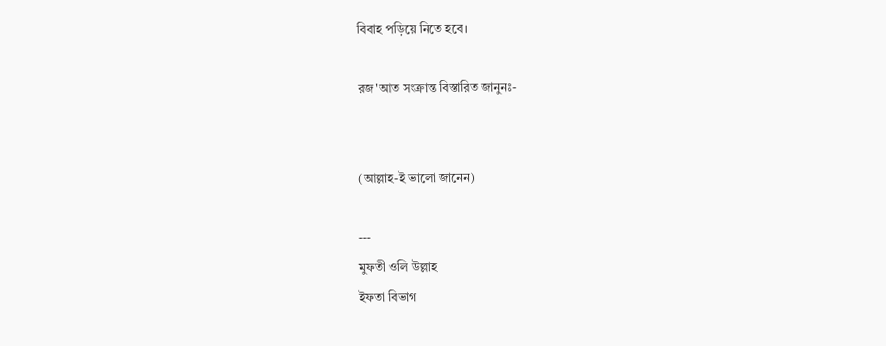বিবাহ পড়িয়ে নিতে হবে।

রজ'আত সংক্রান্ত বিস্তারিত জানুনঃ-


(আল্লাহ-ই ভালো জানেন)

---
মুফতী ওলি উল্লাহ
ইফতা বিভাগ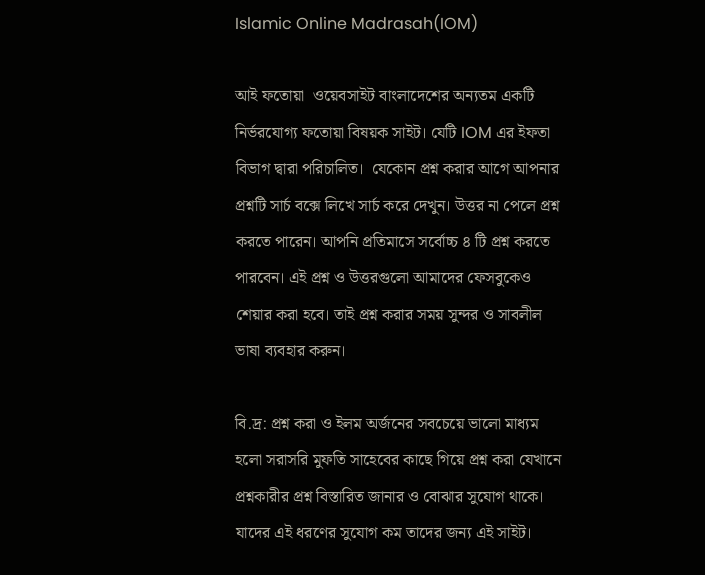Islamic Online Madrasah(IOM)

আই ফতোয়া  ওয়েবসাইট বাংলাদেশের অন্যতম একটি নির্ভরযোগ্য ফতোয়া বিষয়ক সাইট। যেটি IOM এর ইফতা বিভাগ দ্বারা পরিচালিত।  যেকোন প্রশ্ন করার আগে আপনার প্রশ্নটি সার্চ বক্সে লিখে সার্চ করে দেখুন। উত্তর না পেলে প্রশ্ন করতে পারেন। আপনি প্রতিমাসে সর্বোচ্চ ৪ টি প্রশ্ন করতে পারবেন। এই প্রশ্ন ও উত্তরগুলো আমাদের ফেসবুকেও শেয়ার করা হবে। তাই প্রশ্ন করার সময় সুন্দর ও সাবলীল ভাষা ব্যবহার করুন।

বি.দ্র: প্রশ্ন করা ও ইলম অর্জনের সবচেয়ে ভালো মাধ্যম হলো সরাসরি মুফতি সাহেবের কাছে গিয়ে প্রশ্ন করা যেখানে প্রশ্নকারীর প্রশ্ন বিস্তারিত জানার ও বোঝার সুযোগ থাকে। যাদের এই ধরণের সুযোগ কম তাদের জন্য এই সাইট।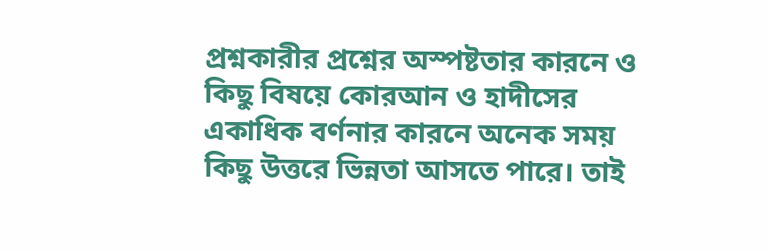প্রশ্নকারীর প্রশ্নের অস্পষ্টতার কারনে ও কিছু বিষয়ে কোরআন ও হাদীসের একাধিক বর্ণনার কারনে অনেক সময় কিছু উত্তরে ভিন্নতা আসতে পারে। তাই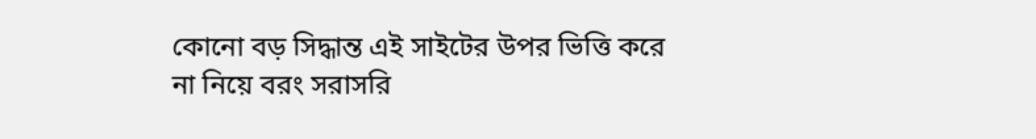কোনো বড় সিদ্ধান্ত এই সাইটের উপর ভিত্তি করে না নিয়ে বরং সরাসরি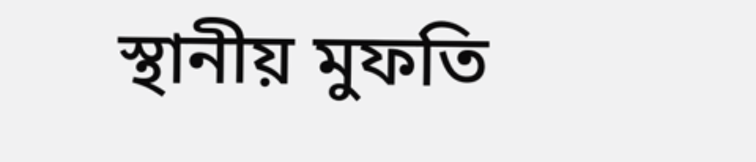স্থানীয় মুফতি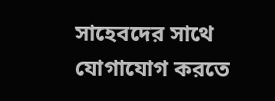সাহেবদের সাথে যোগাযোগ করতে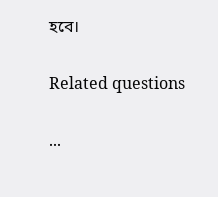হবে।

Related questions

...